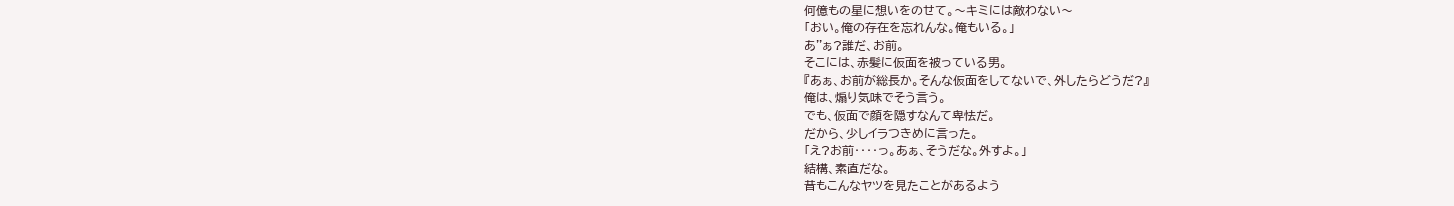何億もの星に想いをのせて。〜キミには敵わない〜
「おい。俺の存在を忘れんな。俺もいる。」
あ''ぁ?誰だ、お前。
そこには、赤髪に仮面を被っている男。
『あぁ、お前が総長か。そんな仮面をしてないで、外したらどうだ?』
俺は、煽り気味でそう言う。
でも、仮面で顔を隠すなんて卑怯だ。
だから、少しイラつきめに言った。
「え?お前‥‥っ。あぁ、そうだな。外すよ。」
結構、素直だな。
昔もこんなヤツを見たことがあるよう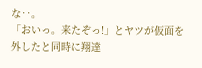な‥。
「おいっ。来たぞっ!」とヤツが仮面を外したと同時に翔達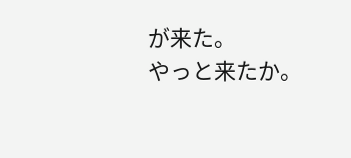が来た。
やっと来たか。